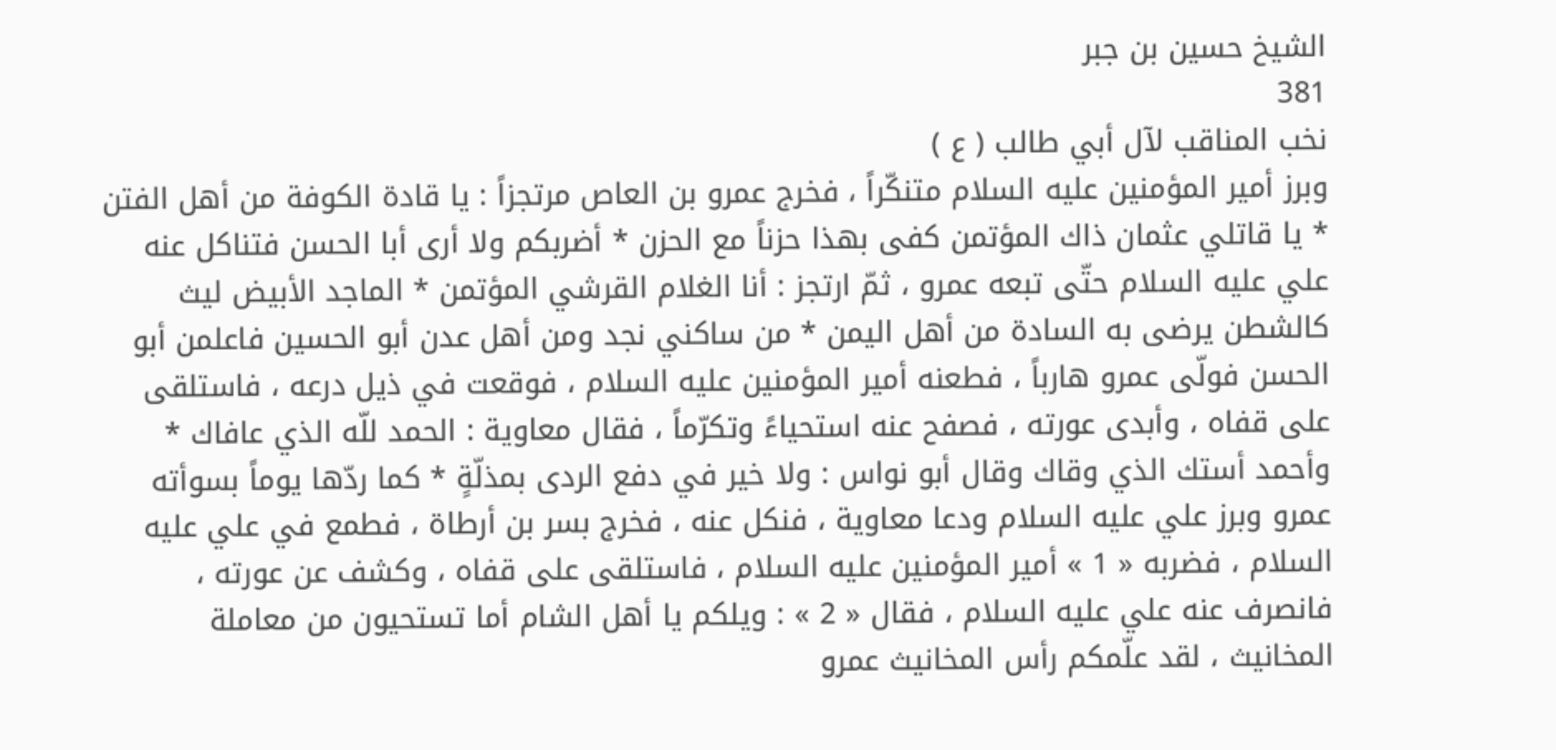الشيخ حسين بن جبر
381
نخب المناقب لآل أبي طالب ( ع )
وبرز أمير المؤمنين عليه السلام متنكّراً ، فخرج عمرو بن العاص مرتجزاً : يا قادة الكوفة من أهل الفتن * يا قاتلي عثمان ذاك المؤتمن كفى بهذا حزناً مع الحزن * أضربكم ولا أرى أبا الحسن فتناكل عنه علي عليه السلام حتّى تبعه عمرو ، ثمّ ارتجز : أنا الغلام القرشي المؤتمن * الماجد الأبيض ليث كالشطن يرضى به السادة من أهل اليمن * من ساكني نجد ومن أهل عدن أبو الحسين فاعلمن أبو الحسن فولّى عمرو هارباً ، فطعنه أمير المؤمنين عليه السلام ، فوقعت في ذيل درعه ، فاستلقى على قفاه ، وأبدى عورته ، فصفح عنه استحياءً وتكرّماً ، فقال معاوية : الحمد للّه الذي عافاك * وأحمد أستك الذي وقاك وقال أبو نواس : ولا خير في دفع الردى بمذلّةٍ * كما ردّها يوماً بسوأته عمرو وبرز علي عليه السلام ودعا معاوية ، فنكل عنه ، فخرج بسر بن أرطاة ، فطمع في علي عليه السلام ، فضربه « 1 » أمير المؤمنين عليه السلام ، فاستلقى على قفاه ، وكشف عن عورته ، فانصرف عنه علي عليه السلام ، فقال « 2 » : ويلكم يا أهل الشام أما تستحيون من معاملة المخانيث ، لقد علّمكم رأس المخانيث عمرو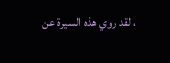، لقد روي هذه السيرة عن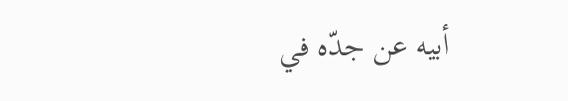أبيه عن جدّه في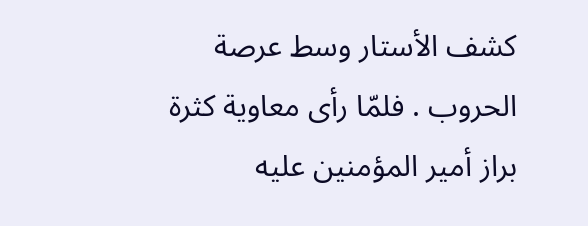كشف الأستار وسط عرصة الحروب . فلمّا رأى معاوية كثرة براز أمير المؤمنين عليه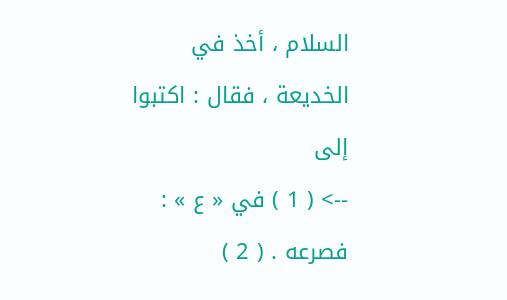السلام ، أخذ في الخديعة ، فقال : اكتبوا إلى
--> ( 1 ) في « ع » : فصرعه . ( 2 )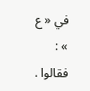في « ع » : فقالوا .